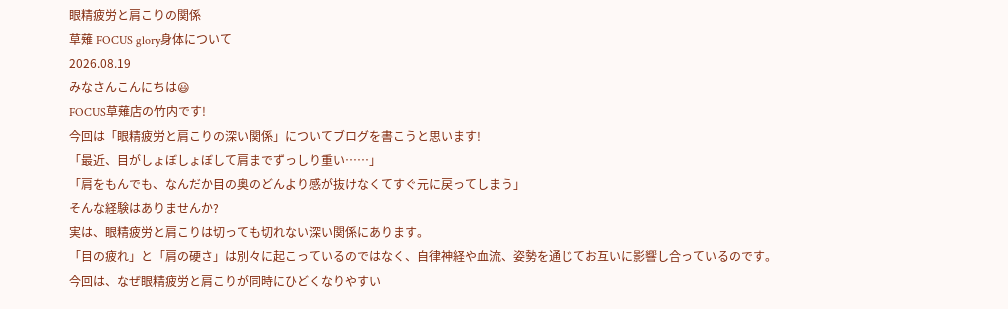眼精疲労と肩こりの関係
草薙 FOCUS glory身体について
2026.08.19
みなさんこんにちは😃
FOCUS草薙店の竹内です!
今回は「眼精疲労と肩こりの深い関係」についてブログを書こうと思います!
「最近、目がしょぼしょぼして肩までずっしり重い……」
「肩をもんでも、なんだか目の奥のどんより感が抜けなくてすぐ元に戻ってしまう」
そんな経験はありませんか?
実は、眼精疲労と肩こりは切っても切れない深い関係にあります。
「目の疲れ」と「肩の硬さ」は別々に起こっているのではなく、自律神経や血流、姿勢を通じてお互いに影響し合っているのです。
今回は、なぜ眼精疲労と肩こりが同時にひどくなりやすい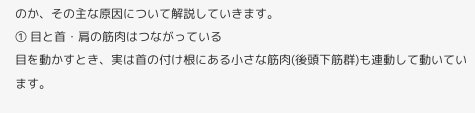のか、その主な原因について解説していきます。
① 目と首・肩の筋肉はつながっている
目を動かすとき、実は首の付け根にある小さな筋肉(後頭下筋群)も連動して動いています。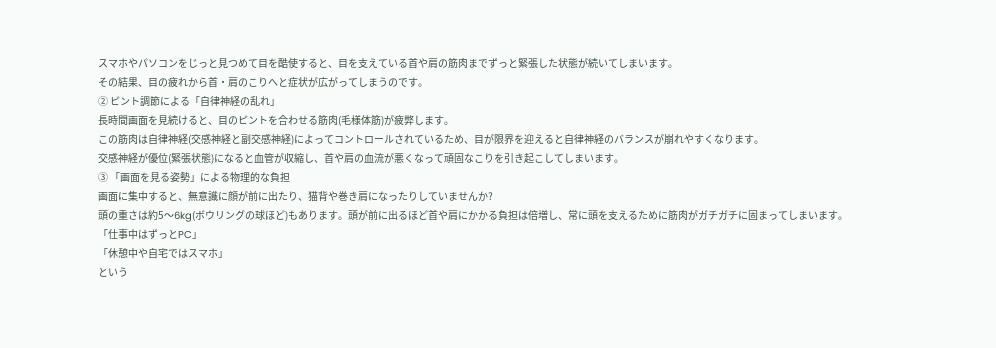スマホやパソコンをじっと見つめて目を酷使すると、目を支えている首や肩の筋肉までずっと緊張した状態が続いてしまいます。
その結果、目の疲れから首・肩のこりへと症状が広がってしまうのです。
② ピント調節による「自律神経の乱れ」
長時間画面を見続けると、目のピントを合わせる筋肉(毛様体筋)が疲弊します。
この筋肉は自律神経(交感神経と副交感神経)によってコントロールされているため、目が限界を迎えると自律神経のバランスが崩れやすくなります。
交感神経が優位(緊張状態)になると血管が収縮し、首や肩の血流が悪くなって頑固なこりを引き起こしてしまいます。
③ 「画面を見る姿勢」による物理的な負担
画面に集中すると、無意識に顔が前に出たり、猫背や巻き肩になったりしていませんか?
頭の重さは約5〜6kg(ボウリングの球ほど)もあります。頭が前に出るほど首や肩にかかる負担は倍増し、常に頭を支えるために筋肉がガチガチに固まってしまいます。
「仕事中はずっとPC」
「休憩中や自宅ではスマホ」
という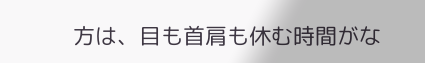方は、目も首肩も休む時間がな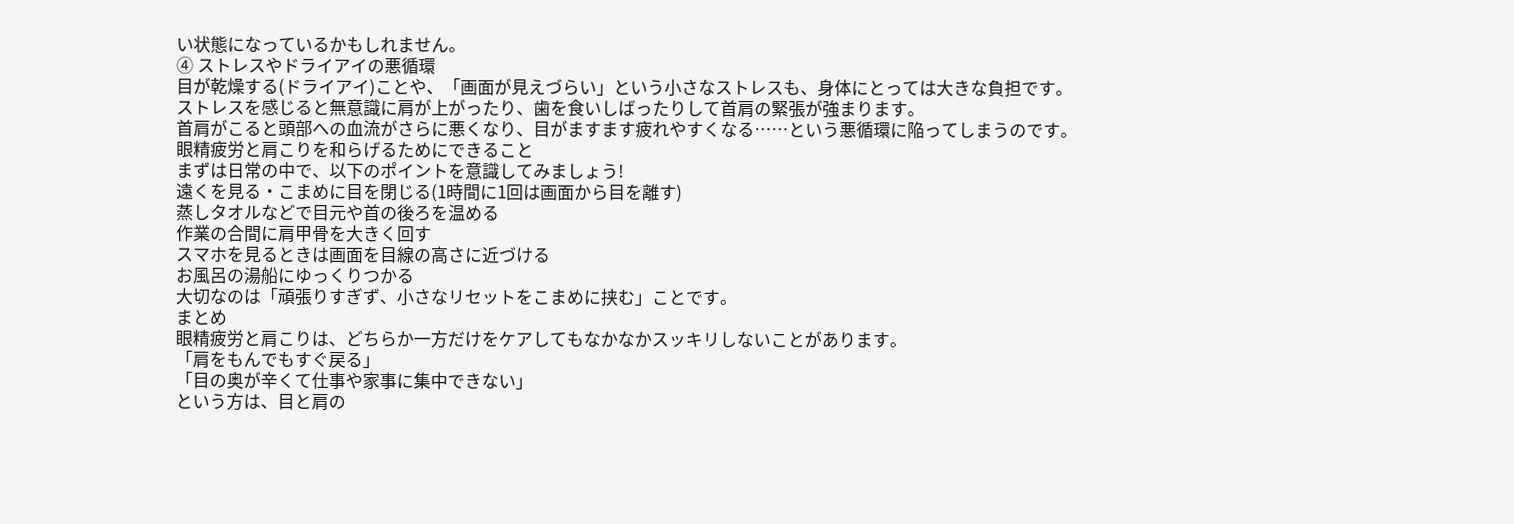い状態になっているかもしれません。
④ ストレスやドライアイの悪循環
目が乾燥する(ドライアイ)ことや、「画面が見えづらい」という小さなストレスも、身体にとっては大きな負担です。
ストレスを感じると無意識に肩が上がったり、歯を食いしばったりして首肩の緊張が強まります。
首肩がこると頭部への血流がさらに悪くなり、目がますます疲れやすくなる……という悪循環に陥ってしまうのです。
眼精疲労と肩こりを和らげるためにできること
まずは日常の中で、以下のポイントを意識してみましょう!
遠くを見る・こまめに目を閉じる(1時間に1回は画面から目を離す)
蒸しタオルなどで目元や首の後ろを温める
作業の合間に肩甲骨を大きく回す
スマホを見るときは画面を目線の高さに近づける
お風呂の湯船にゆっくりつかる
大切なのは「頑張りすぎず、小さなリセットをこまめに挟む」ことです。
まとめ
眼精疲労と肩こりは、どちらか一方だけをケアしてもなかなかスッキリしないことがあります。
「肩をもんでもすぐ戻る」
「目の奥が辛くて仕事や家事に集中できない」
という方は、目と肩の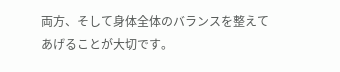両方、そして身体全体のバランスを整えてあげることが大切です。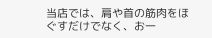当店では、肩や首の筋肉をほぐすだけでなく、お一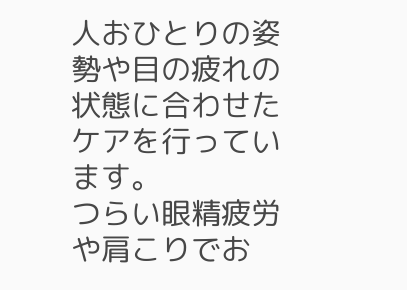人おひとりの姿勢や目の疲れの状態に合わせたケアを行っています。
つらい眼精疲労や肩こりでお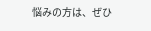悩みの方は、ぜひ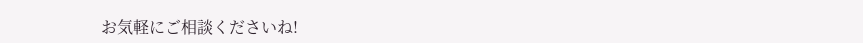お気軽にご相談くださいね!